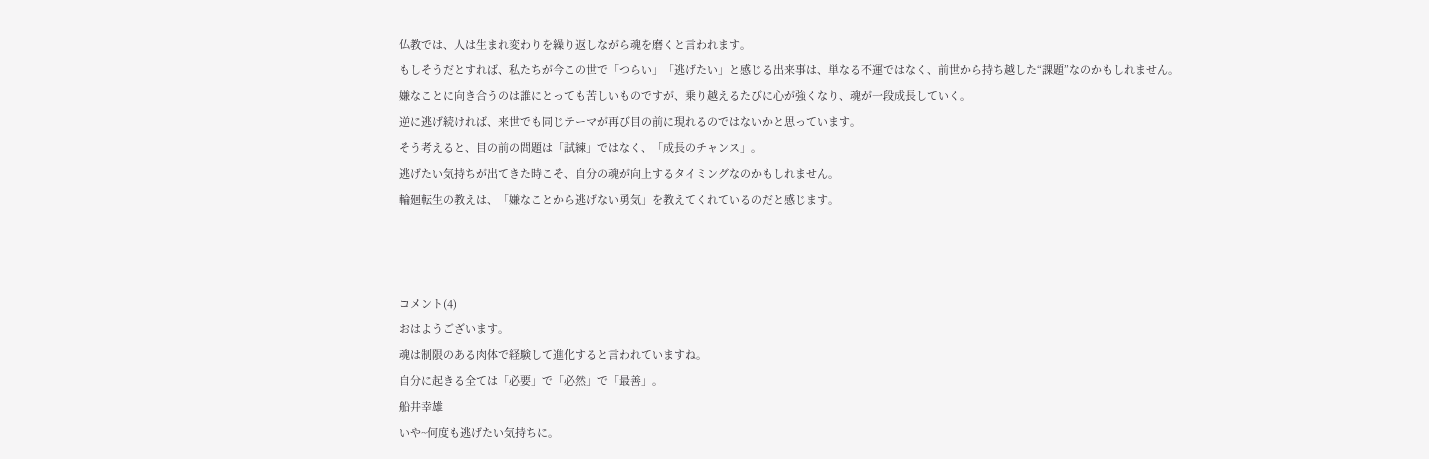仏教では、人は生まれ変わりを繰り返しながら魂を磨くと言われます。
もしそうだとすれば、私たちが今この世で「つらい」「逃げたい」と感じる出来事は、単なる不運ではなく、前世から持ち越した“課題”なのかもしれません。
嫌なことに向き合うのは誰にとっても苦しいものですが、乗り越えるたびに心が強くなり、魂が一段成長していく。
逆に逃げ続ければ、来世でも同じテーマが再び目の前に現れるのではないかと思っています。
そう考えると、目の前の問題は「試練」ではなく、「成長のチャンス」。
逃げたい気持ちが出てきた時こそ、自分の魂が向上するタイミングなのかもしれません。
輪廻転生の教えは、「嫌なことから逃げない勇気」を教えてくれているのだと感じます。



コメント(4)
おはようございます。
魂は制限のある肉体で経験して進化すると言われていますね。
自分に起きる全ては「必要」で「必然」で「最善」。
船井幸雄
いや~何度も逃げたい気持ちに。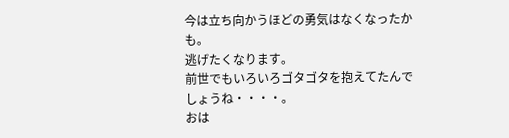今は立ち向かうほどの勇気はなくなったかも。
逃げたくなります。
前世でもいろいろゴタゴタを抱えてたんでしょうね・・・・。
おは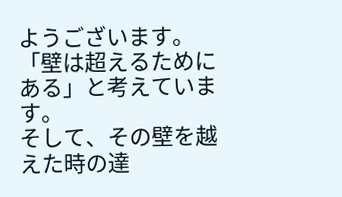ようございます。
「壁は超えるためにある」と考えています。
そして、その壁を越えた時の達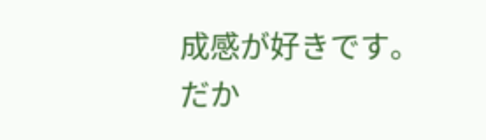成感が好きです。
だか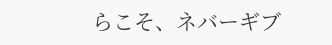らこそ、ネバーギブ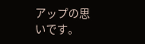アップの思いです。